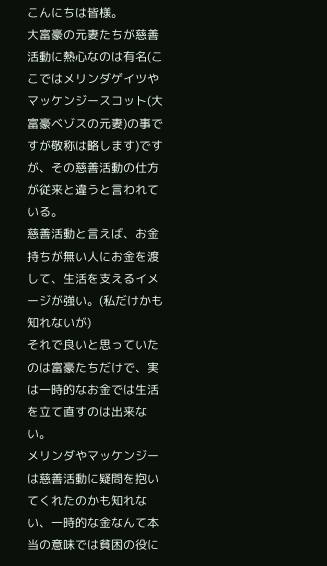こんにちは皆様。
大富豪の元妻たちが慈善活動に熱心なのは有名(ここではメリンダゲイツやマッケンジースコット(大富豪ベゾスの元妻)の事ですが敬称は略します)ですが、その慈善活動の仕方が従来と違うと言われている。
慈善活動と言えば、お金持ちが無い人にお金を渡して、生活を支えるイメージが強い。(私だけかも知れないが)
それで良いと思っていたのは富豪たちだけで、実は一時的なお金では生活を立て直すのは出来ない。
メリンダやマッケンジーは慈善活動に疑問を抱いてくれたのかも知れない、一時的な金なんて本当の意味では貧困の役に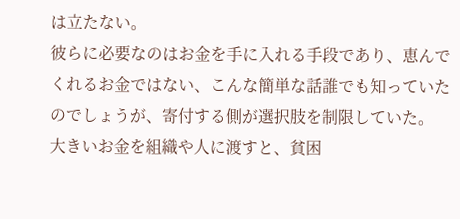は立たない。
彼らに必要なのはお金を手に入れる手段であり、恵んでくれるお金ではない、こんな簡単な話誰でも知っていたのでしょうが、寄付する側が選択肢を制限していた。
大きいお金を組織や人に渡すと、貧困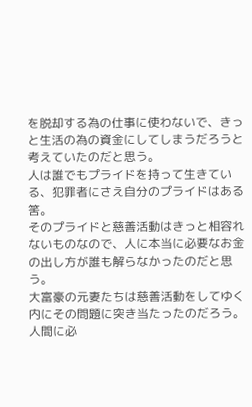を脱却する為の仕事に使わないで、きっと生活の為の資金にしてしまうだろうと考えていたのだと思う。
人は誰でもプライドを持って生きている、犯罪者にさえ自分のプライドはある筈。
そのプライドと慈善活動はきっと相容れないものなので、人に本当に必要なお金の出し方が誰も解らなかったのだと思う。
大富豪の元妻たちは慈善活動をしてゆく内にその問題に突き当たったのだろう。
人間に必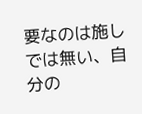要なのは施しでは無い、自分の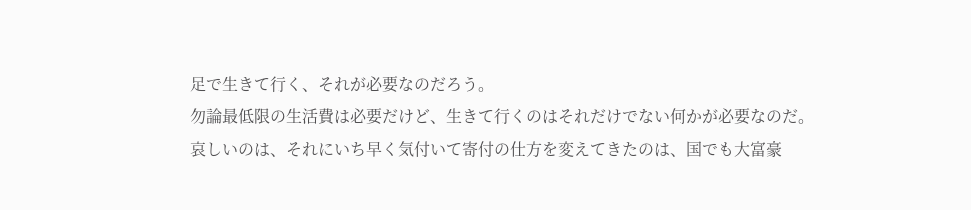足で生きて行く、それが必要なのだろう。
勿論最低限の生活費は必要だけど、生きて行くのはそれだけでない何かが必要なのだ。
哀しいのは、それにいち早く気付いて寄付の仕方を変えてきたのは、国でも大富豪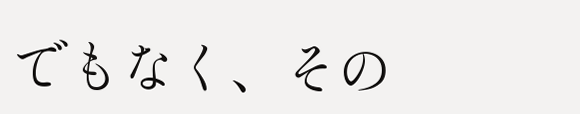でもなく、その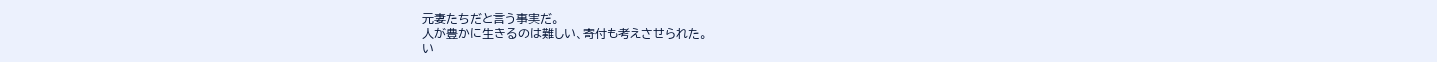元妻たちだと言う事実だ。
人が豊かに生きるのは難しい、寄付も考えさせられた。
い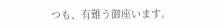つも、有難う御座います。